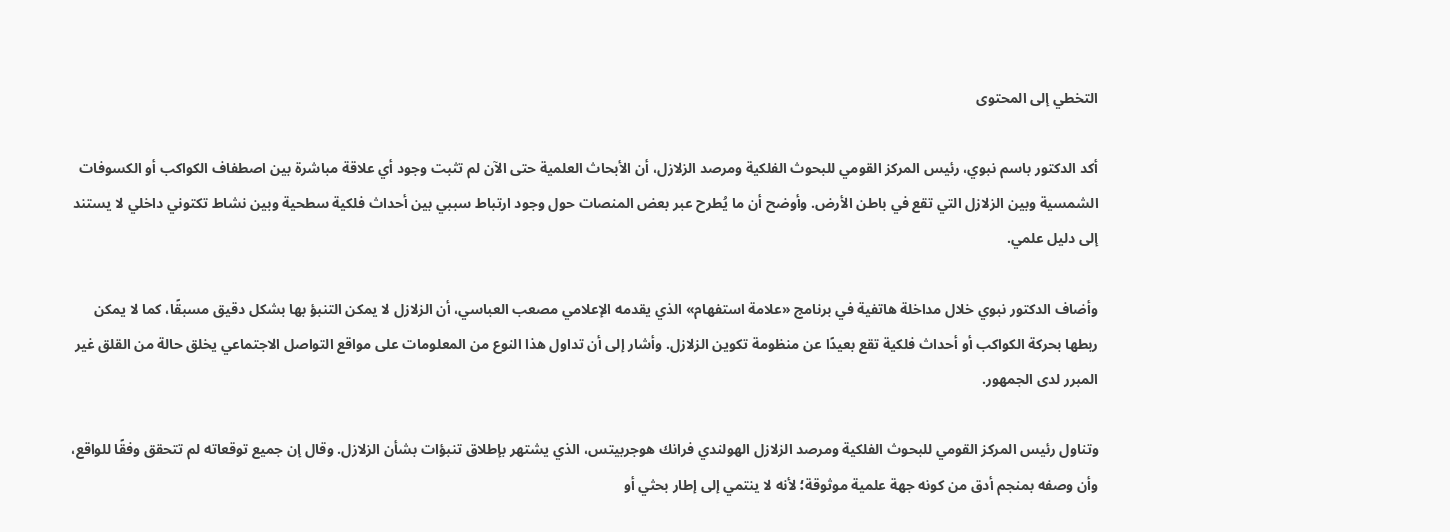التخطي إلى المحتوى

أكد الدكتور باسم نبوي، رئيس المركز القومي للبحوث الفلكية ومرصد الزلازل، أن الأبحاث العلمية حتى الآن لم تثبت وجود أي علاقة مباشرة بين اصطفاف الكواكب أو الكسوفات الشمسية وبين الزلازل التي تقع في باطن الأرض. وأوضح أن ما يُطرح عبر بعض المنصات حول وجود ارتباط سببي بين أحداث فلكية سطحية وبين نشاط تكتوني داخلي لا يستند إلى دليل علمي.

وأضاف الدكتور نبوي خلال مداخلة هاتفية في برنامج «علامة استفهام» الذي يقدمه الإعلامي مصعب العباسي، أن الزلازل لا يمكن التنبؤ بها بشكل دقيق مسبقًا، كما لا يمكن ربطها بحركة الكواكب أو أحداث فلكية تقع بعيدًا عن منظومة تكوين الزلازل. وأشار إلى أن تداول هذا النوع من المعلومات على مواقع التواصل الاجتماعي يخلق حالة من القلق غير المبرر لدى الجمهور.

وتناول رئيس المركز القومي للبحوث الفلكية ومرصد الزلازل الهولندي فرانك هوجربيتس، الذي يشتهر بإطلاق تنبؤات بشأن الزلازل. وقال إن جميع توقعاته لم تتحقق وفقًا للواقع، وأن وصفه بمنجم أدق من كونه جهة علمية موثوقة؛ لأنه لا ينتمي إلى إطار بحثي أو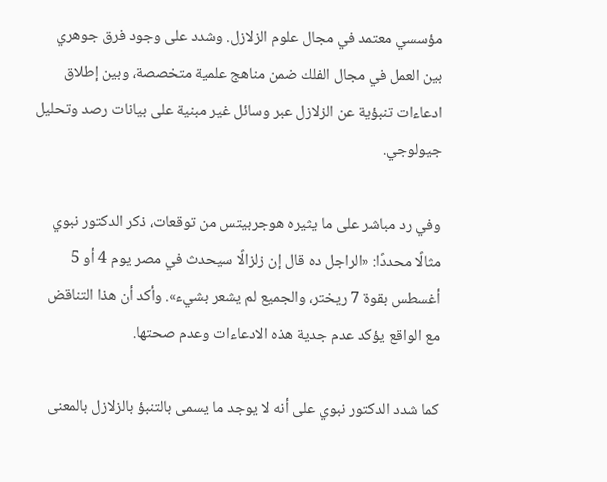مؤسسي معتمد في مجال علوم الزلازل. وشدد على وجود فرق جوهري بين العمل في مجال الفلك ضمن مناهج علمية متخصصة، وبين إطلاق ادعاءات تنبؤية عن الزلازل عبر وسائل غير مبنية على بيانات رصد وتحليل جيولوجي.

وفي رد مباشر على ما يثيره هوجربيتس من توقعات، ذكر الدكتور نبوي مثالًا محددًا: «الراجل ده قال إن زلزالًا سيحدث في مصر يوم 4 أو 5 أغسطس بقوة 7 ريختر، والجميع لم يشعر بشيء». وأكد أن هذا التناقض مع الواقع يؤكد عدم جدية هذه الادعاءات وعدم صحتها.

كما شدد الدكتور نبوي على أنه لا يوجد ما يسمى بالتنبؤ بالزلازل بالمعنى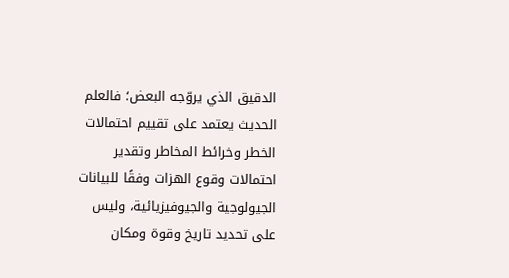الدقيق الذي يروّجه البعض؛ فالعلم الحديث يعتمد على تقييم احتمالات الخطر وخرائط المخاطر وتقدير احتمالات وقوع الهزات وفقًا للبيانات الجيولوجية والجيوفيزيائية، وليس على تحديد تاريخ وقوة ومكان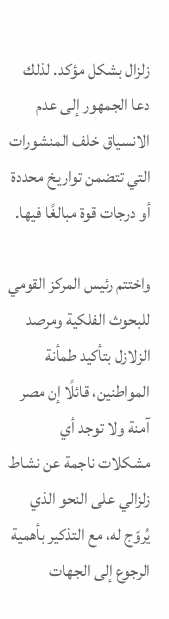زلزال بشكل مؤكد. لذلك دعا الجمهور إلى عدم الانسياق خلف المنشورات التي تتضمن تواريخ محددة أو درجات قوة مبالغًا فيها.

واختتم رئيس المركز القومي للبحوث الفلكية ومرصد الزلازل بتأكيد طمأنة المواطنين، قائلًا إن مصر آمنة ولا توجد أي مشكلات ناجمة عن نشاط زلزالي على النحو الذي يُروّج له، مع التذكير بأهمية الرجوع إلى الجهات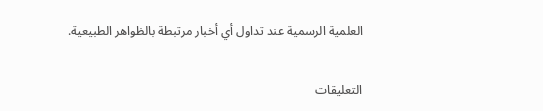العلمية الرسمية عند تداول أي أخبار مرتبطة بالظواهر الطبيعية.

التعليقات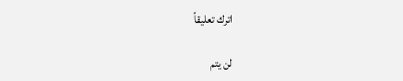اترك تعليقاً

لن يتم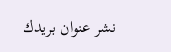نشر عنوان بريدك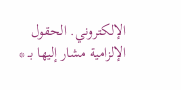الإلكتروني. الحقول الإلزامية مشار إليها بـ *